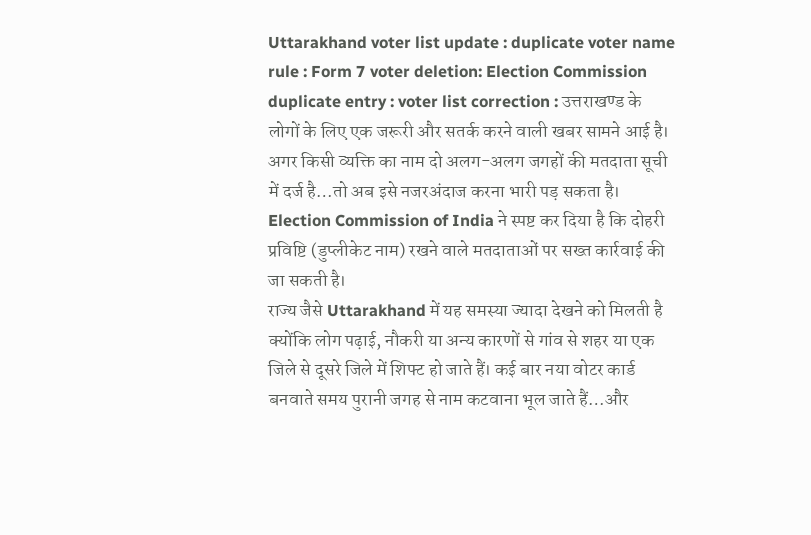Uttarakhand voter list update : duplicate voter name rule : Form 7 voter deletion: Election Commission duplicate entry : voter list correction : उत्तराखण्ड के लोगों के लिए एक जरूरी और सतर्क करने वाली खबर सामने आई है। अगर किसी व्यक्ति का नाम दो अलग-अलग जगहों की मतदाता सूची में दर्ज है…तो अब इसे नजरअंदाज करना भारी पड़ सकता है। Election Commission of India ने स्पष्ट कर दिया है कि दोहरी प्रविष्टि (डुप्लीकेट नाम) रखने वाले मतदाताओं पर सख्त कार्रवाई की जा सकती है।
राज्य जैसे Uttarakhand में यह समस्या ज्यादा देखने को मिलती है क्योंकि लोग पढ़ाई, नौकरी या अन्य कारणों से गांव से शहर या एक जिले से दूसरे जिले में शिफ्ट हो जाते हैं। कई बार नया वोटर कार्ड बनवाते समय पुरानी जगह से नाम कटवाना भूल जाते हैं…और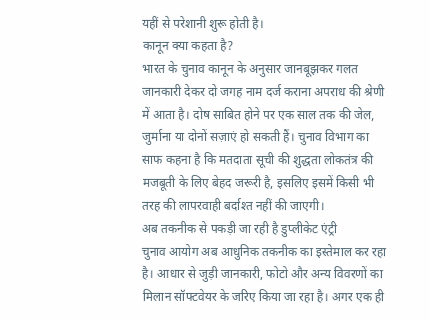यहीं से परेशानी शुरू होती है।
कानून क्या कहता है?
भारत के चुनाव कानून के अनुसार जानबूझकर गलत जानकारी देकर दो जगह नाम दर्ज कराना अपराध की श्रेणी में आता है। दोष साबित होने पर एक साल तक की जेल, जुर्माना या दोनों सज़ाएं हो सकती हैं। चुनाव विभाग का साफ कहना है कि मतदाता सूची की शुद्धता लोकतंत्र की मजबूती के लिए बेहद जरूरी है, इसलिए इसमें किसी भी तरह की लापरवाही बर्दाश्त नहीं की जाएगी।
अब तकनीक से पकड़ी जा रही है डुप्लीकेट एंट्री
चुनाव आयोग अब आधुनिक तकनीक का इस्तेमाल कर रहा है। आधार से जुड़ी जानकारी, फोटो और अन्य विवरणों का मिलान सॉफ्टवेयर के जरिए किया जा रहा है। अगर एक ही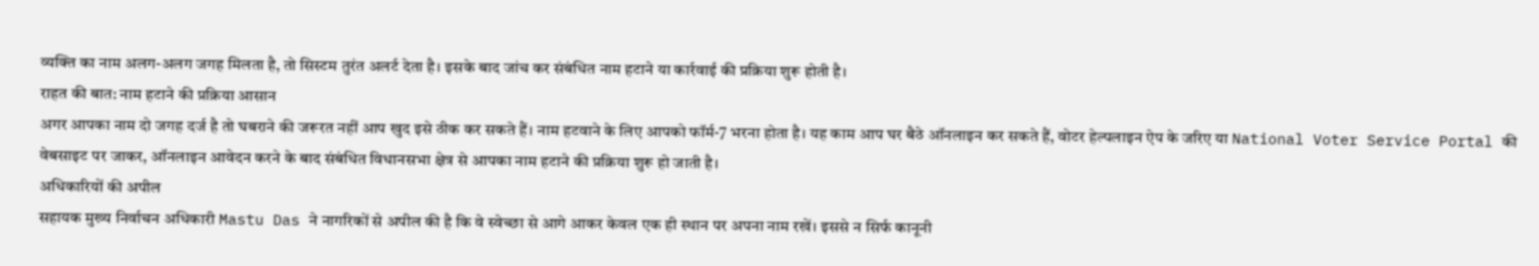व्यक्ति का नाम अलग-अलग जगह मिलता है, तो सिस्टम तुरंत अलर्ट देता है। इसके बाद जांच कर संबंधित नाम हटाने या कार्रवाई की प्रक्रिया शुरू होती है।
राहत की बात: नाम हटाने की प्रक्रिया आसान
अगर आपका नाम दो जगह दर्ज है तो घबराने की जरूरत नहीं आप खुद इसे ठीक कर सकते हैं। नाम हटवाने के लिए आपको फॉर्म-7 भरना होता है। यह काम आप घर बैठे ऑनलाइन कर सकते हैं, वोटर हेल्पलाइन ऐप के जरिए या National Voter Service Portal की वेबसाइट पर जाकर, ऑनलाइन आवेदन करने के बाद संबंधित विधानसभा क्षेत्र से आपका नाम हटाने की प्रक्रिया शुरू हो जाती है।
अधिकारियों की अपील
सहायक मुख्य निर्वाचन अधिकारी Mastu Das ने नागरिकों से अपील की है कि वे स्वेच्छा से आगे आकर केवल एक ही स्थान पर अपना नाम रखें। इससे न सिर्फ कानूनी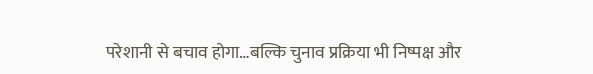परेशानी से बचाव होगा…बल्कि चुनाव प्रक्रिया भी निष्पक्ष और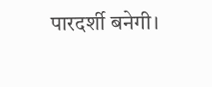पारदर्शी बनेगी।